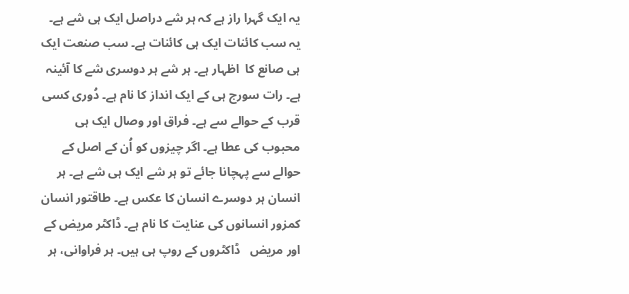یہ ایک گہرا راز ہے کہ ہر شے دراصل ایک ہی شے ہے۔ یہ سب کائنات ایک ہی کائنات ہے۔ سب صنعت ایک ہی صانع کا  اظہار ہے۔ ہر شے ہر دوسری شے کا آئینہ ہے۔ رات سورج ہی کے ایک انداز کا نام ہے۔ دُوری کسی قرب کے حوالے سے ہے۔ فراق اور وصال ایک ہی محبوب کی عطا ہے۔ اگر چیزوں کو اُن کے اصل کے حوالے سے پہچانا جائے تو ہر شے ایک ہی شے ہے۔ ہر انسان ہر دوسرے انسان کا عکس ہے۔ طاقتور انسان کمزور انسانوں کی عنایت کا نام ہے۔ ڈاکٹر مریض کے اور مریض   ڈاکٹروں کے روپ ہی ہیں۔ ہر فراوانی، ہر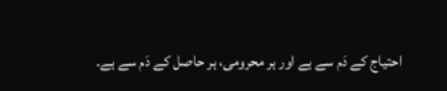احتیاج کے دَم سے ہے اور ہر محرومی، ہر حاصل کے دَم سے ہے۔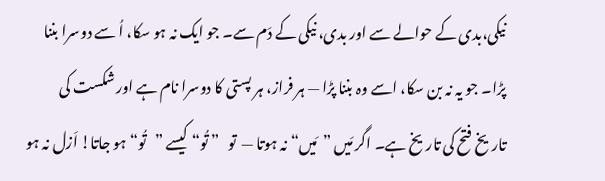نیکی،بدی کے حوالے سے اور بدی، نیکی کے دَم سے۔ جو ایک نہ ہو سکا، اُ سے دوسرا بننا پڑا۔ جو یہ نہ بن سکا، اسے وہ بننا پڑا — ہر فراز، ہر پستی کا دوسرا نام ہے اور شکست کی تاریخ فتح کی تاریخ ہے۔ اگر مَیں ”مَیں“ نہ ہوتا —  تو   ” تُو“ کیسے ”   تُو“ ہو جاتا! اَزل نہ ہو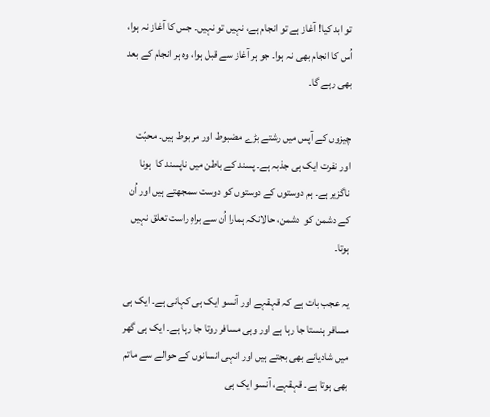تو ابد کیا! آغاز ہے تو انجام ہے، نہیں تو نہیں۔ جس کا آغاز نہ ہوا، اُس کا انجام بھی نہ ہوا۔ جو ہر آغاز سے قبل ہوا، وہ ہر انجام کے بعد بھی رہے گا۔

چیزوں کے آپس میں رشتے بڑے مضبوط اور مربوط ہیں۔ محبّت  اور نفرت ایک ہی جذبہ ہے۔ پسند کے باطن میں ناپسند کا  ہونا ناگزیر ہے۔ ہم دوستوں کے دوستوں کو دوست سمجھتے ہیں اور اُن کے دشمن کو  دشمن، حالانکہ ہمارا اُن سے براہِ راست تعلق نہیں ہوتا۔

یہ عجب بات ہے کہ قہقہے اور آنسو ایک ہی کہانی ہے۔ ایک ہی مسافر ہنستا جا رہا ہے اور وہی مسافر روتا جا رہا ہے۔ ایک ہی گھر میں شادیانے بھی بجتے ہیں اور انہی انسانوں کے حوالے سے ماتم بھی ہوتا ہے۔ قہقہے، آنسو ایک ہی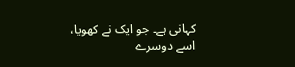کہانی ہے۔ جو ایک نے کھویا، اسے دوسرے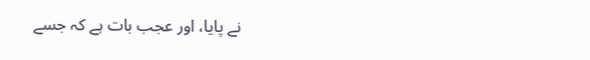نے پایا، اور عجب بات ہے کہ جسے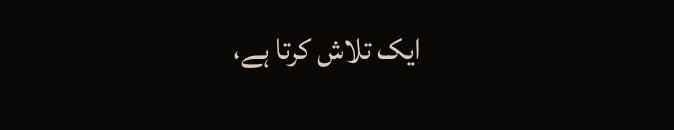ایک تلاش کرتا ہے،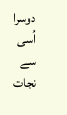دوسرا  اُسی سے نجات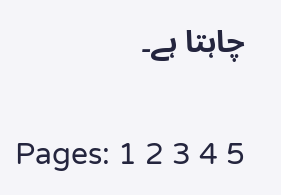چاہتا ہے۔

Pages: 1 2 3 4 5